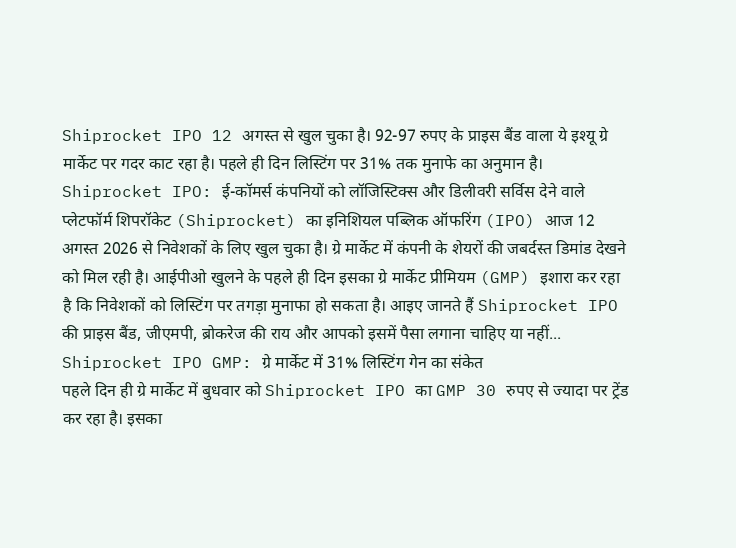Shiprocket IPO 12 अगस्त से खुल चुका है। 92-97 रुपए के प्राइस बैंड वाला ये इश्यू ग्रे मार्केट पर गदर काट रहा है। पहले ही दिन लिस्टिंग पर 31% तक मुनाफे का अनुमान है।
Shiprocket IPO: ई-कॉमर्स कंपनियों को लॉजिस्टिक्स और डिलीवरी सर्विस देने वाले प्लेटफॉर्म शिपरॉकेट (Shiprocket) का इनिशियल पब्लिक ऑफरिंग (IPO) आज 12 अगस्त 2026 से निवेशकों के लिए खुल चुका है। ग्रे मार्केट में कंपनी के शेयरों की जबर्दस्त डिमांड देखने को मिल रही है। आईपीओ खुलने के पहले ही दिन इसका ग्रे मार्केट प्रीमियम (GMP) इशारा कर रहा है कि निवेशकों को लिस्टिंग पर तगड़ा मुनाफा हो सकता है। आइए जानते हैं Shiprocket IPO की प्राइस बैंड, जीएमपी, ब्रोकरेज की राय और आपको इसमें पैसा लगाना चाहिए या नहीं...
Shiprocket IPO GMP: ग्रे मार्केट में 31% लिस्टिंग गेन का संकेत
पहले दिन ही ग्रे मार्केट में बुधवार को Shiprocket IPO का GMP 30 रुपए से ज्यादा पर ट्रेंड कर रहा है। इसका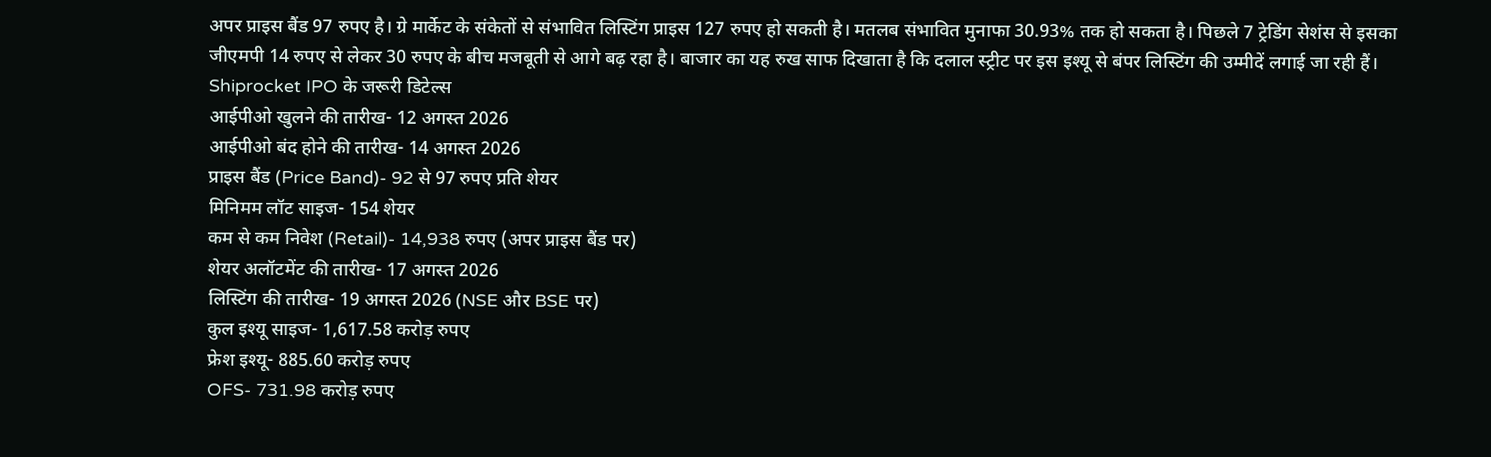अपर प्राइस बैंड 97 रुपए है। ग्रे मार्केट के संकेतों से संभावित लिस्टिंग प्राइस 127 रुपए हो सकती है। मतलब संभावित मुनाफा 30.93% तक हो सकता है। पिछले 7 ट्रेडिंग सेशंस से इसका जीएमपी 14 रुपए से लेकर 30 रुपए के बीच मजबूती से आगे बढ़ रहा है। बाजार का यह रुख साफ दिखाता है कि दलाल स्ट्रीट पर इस इश्यू से बंपर लिस्टिंग की उम्मीदें लगाई जा रही हैं।
Shiprocket IPO के जरूरी डिटेल्स
आईपीओ खुलने की तारीख- 12 अगस्त 2026
आईपीओ बंद होने की तारीख- 14 अगस्त 2026
प्राइस बैंड (Price Band)- 92 से 97 रुपए प्रति शेयर
मिनिमम लॉट साइज- 154 शेयर
कम से कम निवेश (Retail)- 14,938 रुपए (अपर प्राइस बैंड पर)
शेयर अलॉटमेंट की तारीख- 17 अगस्त 2026
लिस्टिंग की तारीख- 19 अगस्त 2026 (NSE और BSE पर)
कुल इश्यू साइज- 1,617.58 करोड़ रुपए
फ्रेश इश्यू- 885.60 करोड़ रुपए
OFS- 731.98 करोड़ रुपए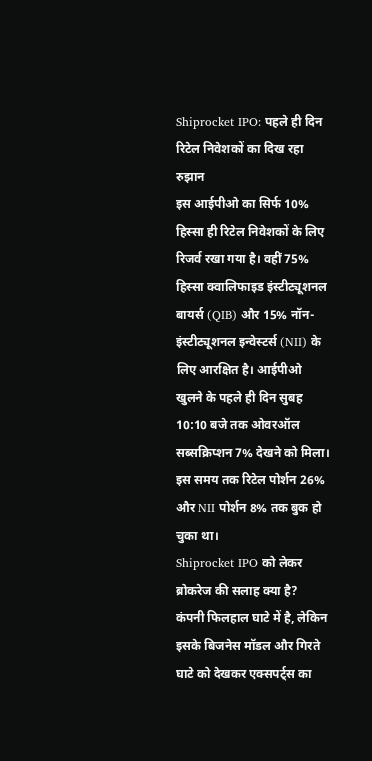Shiprocket IPO: पहले ही दिन रिटेल निवेशकों का दिख रहा रुझान
इस आईपीओ का सिर्फ 10% हिस्सा ही रिटेल निवेशकों के लिए रिजर्व रखा गया है। वहीं 75% हिस्सा क्वालिफाइड इंस्टीट्यूशनल बायर्स (QIB) और 15% नॉन-इंस्टीट्यूशनल इन्वेस्टर्स (NII) के लिए आरक्षित है। आईपीओ खुलने के पहले ही दिन सुबह 10:10 बजे तक ओवरऑल सब्सक्रिप्शन 7% देखने को मिला। इस समय तक रिटेल पोर्शन 26% और NII पोर्शन 8% तक बुक हो चुका था।
Shiprocket IPO को लेकर ब्रोकरेज की सलाह क्या है?
कंपनी फिलहाल घाटे में है, लेकिन इसके बिजनेस मॉडल और गिरते घाटे को देखकर एक्सपर्ट्स का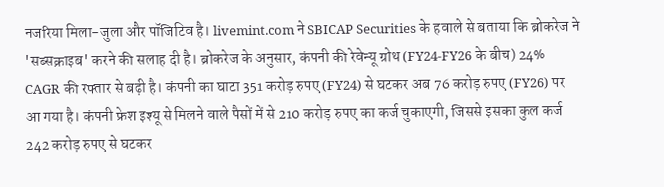नजरिया मिला-जुला और पॉजिटिव है। livemint.com ने SBICAP Securities के हवाले से बताया कि ब्रोकरेज ने 'सब्सक्राइब' करने की सलाह दी है। ब्रोकरेज के अनुसार, कंपनी की रेवेन्यू ग्रोथ (FY24-FY26 के बीच) 24% CAGR की रफ्तार से बढ़ी है। कंपनी का घाटा 351 करोड़ रुपए (FY24) से घटकर अब 76 करोड़ रुपए (FY26) पर आ गया है। कंपनी फ्रेश इश्यू से मिलने वाले पैसों में से 210 करोड़ रुपए का कर्ज चुकाएगी, जिससे इसका कुल कर्ज 242 करोड़ रुपए से घटकर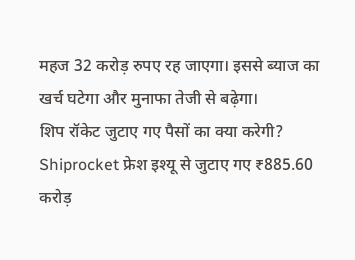महज 32 करोड़ रुपए रह जाएगा। इससे ब्याज का खर्च घटेगा और मुनाफा तेजी से बढ़ेगा।
शिप रॉकेट जुटाए गए पैसों का क्या करेगी?
Shiprocket फ्रेश इश्यू से जुटाए गए ₹885.60 करोड़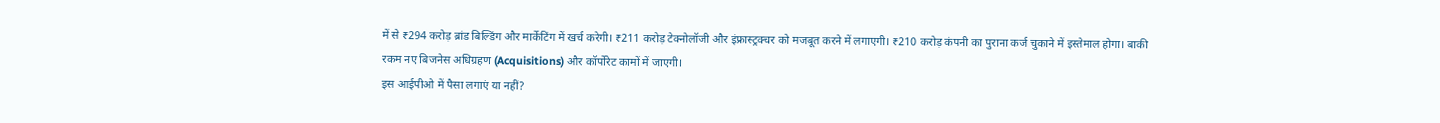में से ₹294 करोड़ ब्रांड बिल्डिंग और मार्केटिंग में खर्च करेगी। ₹211 करोड़ टेक्नोलॉजी और इंफ्रास्ट्रक्चर को मजबूत करने में लगाएगी। ₹210 करोड़ कंपनी का पुराना कर्ज चुकाने में इस्तेमाल होगा। बाकी रकम नए बिजनेस अधिग्रहण (Acquisitions) और कॉर्पोरेट कामों में जाएगी।
इस आईपीओ में पैसा लगाएं या नहीं?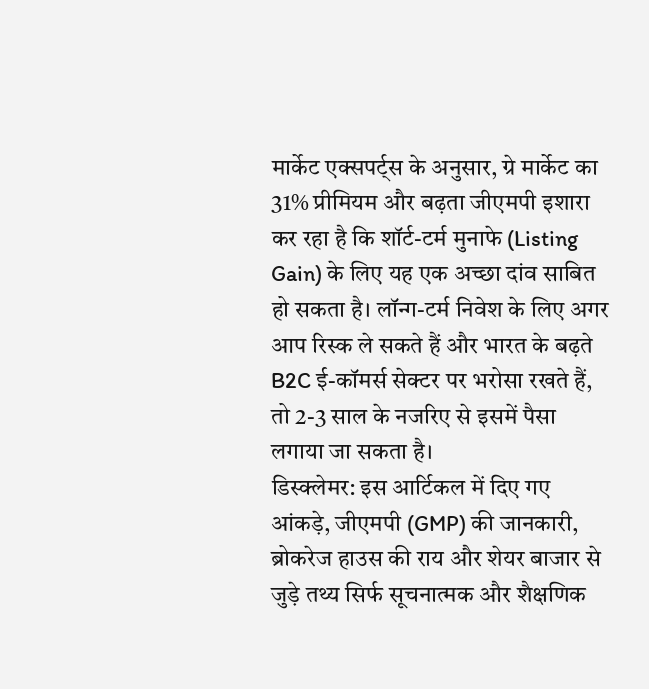मार्केट एक्सपर्ट्स के अनुसार, ग्रे मार्केट का 31% प्रीमियम और बढ़ता जीएमपी इशारा कर रहा है कि शॉर्ट-टर्म मुनाफे (Listing Gain) के लिए यह एक अच्छा दांव साबित हो सकता है। लॉन्ग-टर्म निवेश के लिए अगर आप रिस्क ले सकते हैं और भारत के बढ़ते B2C ई-कॉमर्स सेक्टर पर भरोसा रखते हैं, तो 2-3 साल के नजरिए से इसमें पैसा लगाया जा सकता है।
डिस्क्लेमर: इस आर्टिकल में दिए गए आंकड़े, जीएमपी (GMP) की जानकारी, ब्रोकरेज हाउस की राय और शेयर बाजार से जुड़े तथ्य सिर्फ सूचनात्मक और शैक्षणिक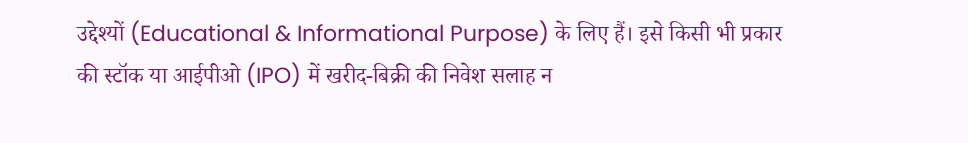उद्देश्यों (Educational & Informational Purpose) के लिए हैं। इसे किसी भी प्रकार की स्टॉक या आईपीओ (IPO) में खरीद-बिक्री की निवेश सलाह न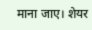माना जाए। शेयर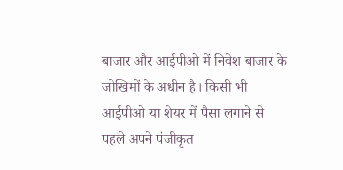बाजार और आईपीओ में निवेश बाजार के जोखिमों के अधीन है। किसी भी आईपीओ या शेयर में पैसा लगाने से पहले अपने पंजीकृत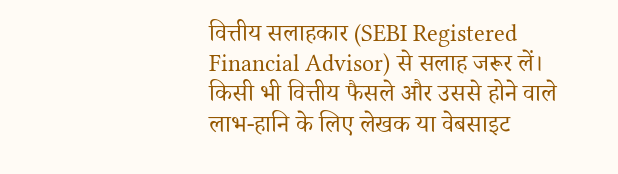वित्तीय सलाहकार (SEBI Registered Financial Advisor) से सलाह जरूर लें। किसी भी वित्तीय फैसले और उससे होने वाले लाभ-हानि के लिए लेखक या वेबसाइट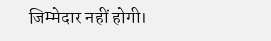जिम्मेदार नहीं होगी।